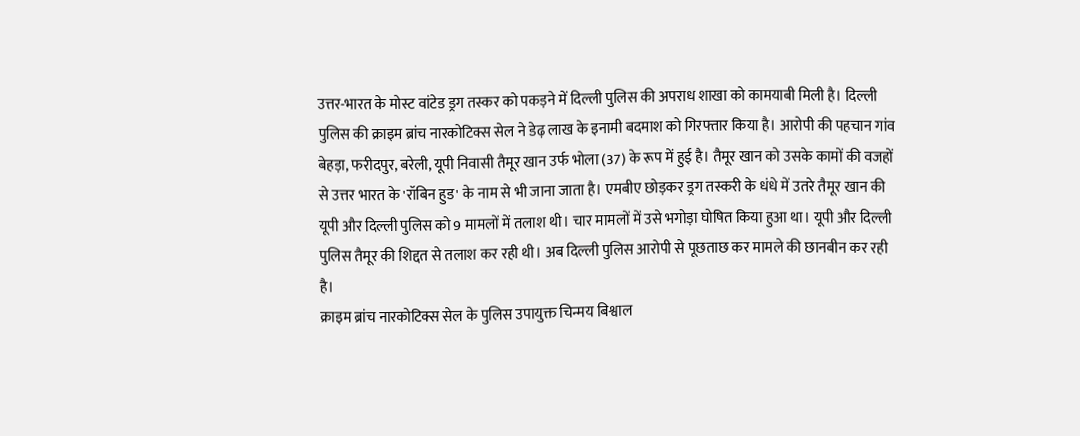उत्तर-भारत के मोस्ट वांटेड ड्रग तस्कर को पकड़ने में दिल्ली पुलिस की अपराध शाखा को कामयाबी मिली है। दिल्ली पुलिस की क्राइम ब्रांच नारकोटिक्स सेल ने डेढ़ लाख के इनामी बदमाश को गिरफ्तार किया है। आरोपी की पहचान गांव बेहड़ा, फरीदपुर, बरेली, यूपी निवासी तैमूर खान उर्फ भोला (37) के रूप में हुई है। तैमूर खान को उसके कामों की वजहों से उत्तर भारत के 'रॉबिन हुड' के नाम से भी जाना जाता है। एमबीए छोड़कर ड्रग तस्करी के धंधे में उतरे तैमूर खान की यूपी और दिल्ली पुलिस को 9 मामलों में तलाश थी। चार मामलों में उसे भगोड़ा घोषित किया हुआ था। यूपी और दिल्ली पुलिस तैमूर की शिद्दत से तलाश कर रही थी। अब दिल्ली पुलिस आरोपी से पूछताछ कर मामले की छानबीन कर रही है।
क्राइम ब्रांच नारकोटिक्स सेल के पुलिस उपायुक्त चिन्मय बिश्वाल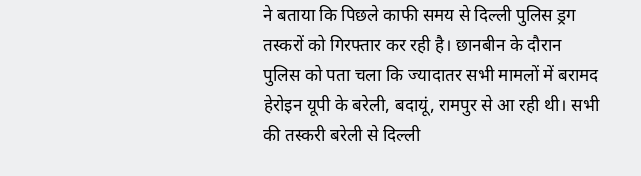ने बताया कि पिछले काफी समय से दिल्ली पुलिस ड्रग तस्करों को गिरफ्तार कर रही है। छानबीन के दौरान पुलिस को पता चला कि ज्यादातर सभी मामलों में बरामद हेरोइन यूपी के बरेली, बदायूं, रामपुर से आ रही थी। सभी की तस्करी बरेली से दिल्ली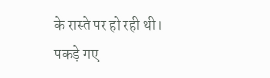के रास्ते पर हो रही थी। पकड़े गए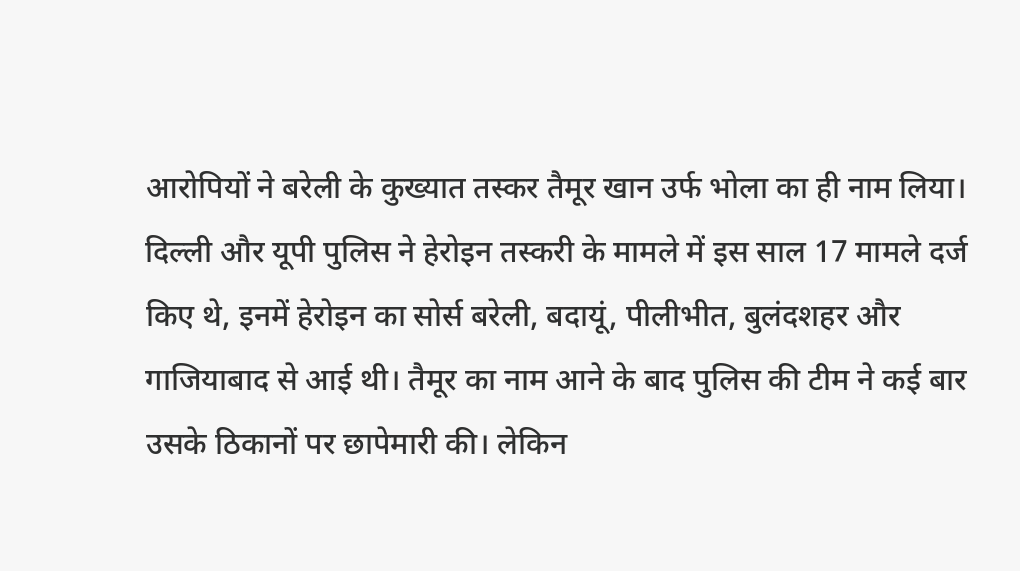आरोपियों ने बरेली के कुख्यात तस्कर तैमूर खान उर्फ भोला का ही नाम लिया। दिल्ली और यूपी पुलिस ने हेरोइन तस्करी के मामले में इस साल 17 मामले दर्ज किए थे, इनमें हेरोइन का सोर्स बरेली, बदायूं, पीलीभीत, बुलंदशहर और गाजियाबाद से आई थी। तैमूर का नाम आने के बाद पुलिस की टीम ने कई बार उसके ठिकानों पर छापेमारी की। लेकिन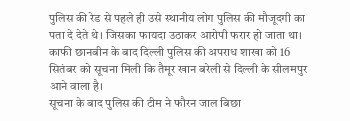पुलिस की रेड से पहले ही उसे स्थानीय लोग पुलिस की मौजूदगी का पता दे देते थे। जिसका फायदा उठाकर आरोपी फरार हो जाता था। काफी छानबीन के बाद दिल्ली पुलिस की अपराध शाखा को 16 सितंबर को सूचना मिली कि तैमूर खान बरेली से दिल्ली के सीलमपुर आने वाला है।
सूचना के बाद पुलिस की टीम ने फौरन जाल बिछा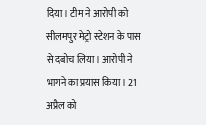दिया। टीम ने आरोपी को सीलमपुर मेट्रो स्टेशन के पास से दबोच लिया। आरोपी ने भागने का प्रयास किया। 21 अप्रैल को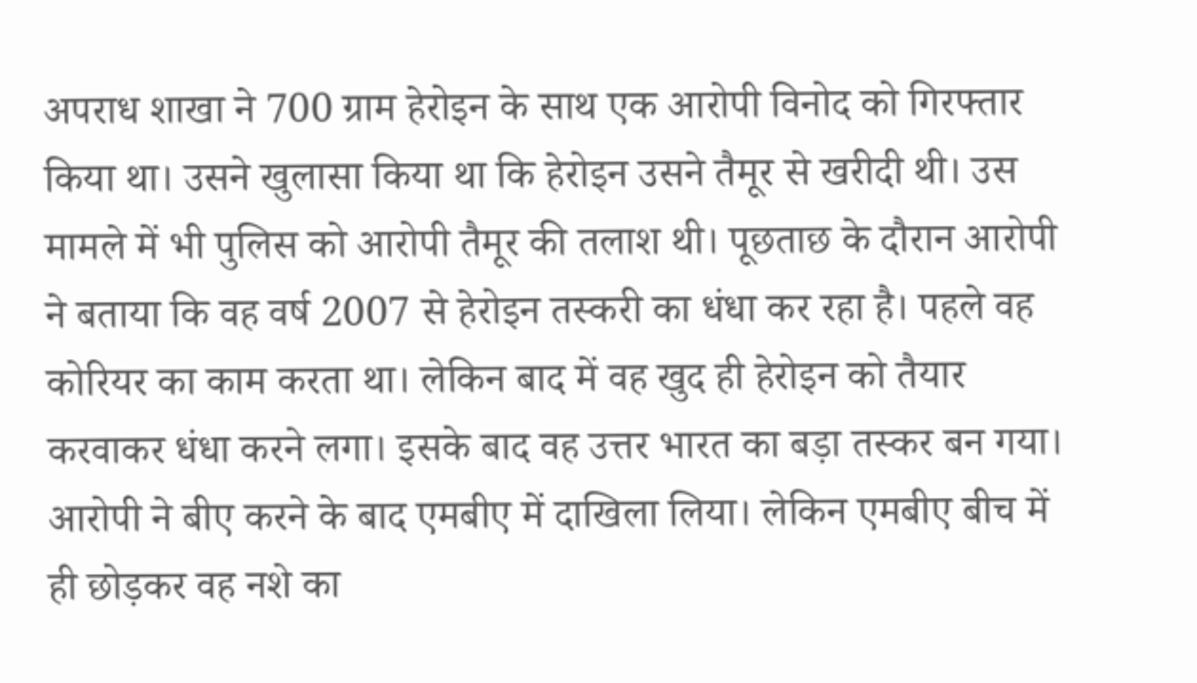अपराध शाखा ने 700 ग्राम हेरोइन के साथ एक आरोपी विनोद को गिरफ्तार किया था। उसने खुलासा किया था कि हेरोइन उसने तैमूर से खरीदी थी। उस मामले में भी पुलिस को आरोपी तैमूर की तलाश थी। पूछताछ के दौरान आरोपी ने बताया कि वह वर्ष 2007 से हेरोइन तस्करी का धंधा कर रहा है। पहले वह कोरियर का काम करता था। लेकिन बाद में वह खुद ही हेरोइन को तैयार करवाकर धंधा करने लगा। इसके बाद वह उत्तर भारत का बड़ा तस्कर बन गया। आरोपी ने बीए करने के बाद एमबीए में दाखिला लिया। लेकिन एमबीए बीच में ही छोड़कर वह नशे का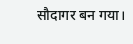सौदागर बन गया।